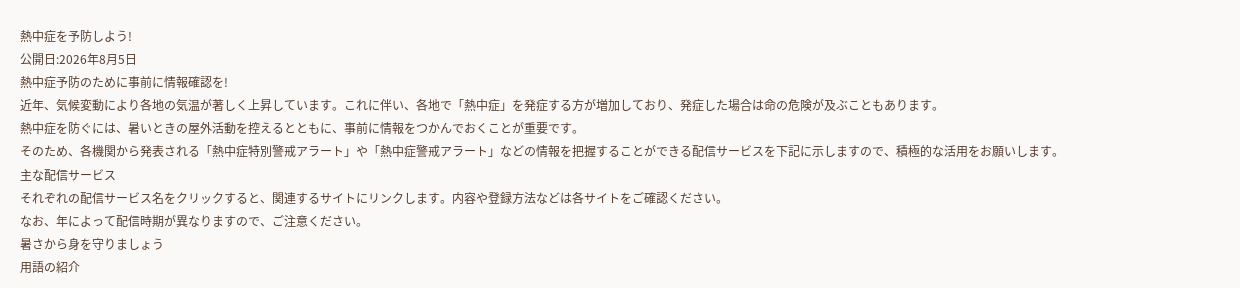熱中症を予防しよう!
公開日:2026年8月5日
熱中症予防のために事前に情報確認を!
近年、気候変動により各地の気温が著しく上昇しています。これに伴い、各地で「熱中症」を発症する方が増加しており、発症した場合は命の危険が及ぶこともあります。
熱中症を防ぐには、暑いときの屋外活動を控えるとともに、事前に情報をつかんでおくことが重要です。
そのため、各機関から発表される「熱中症特別警戒アラート」や「熱中症警戒アラート」などの情報を把握することができる配信サービスを下記に示しますので、積極的な活用をお願いします。
主な配信サービス
それぞれの配信サービス名をクリックすると、関連するサイトにリンクします。内容や登録方法などは各サイトをご確認ください。
なお、年によって配信時期が異なりますので、ご注意ください。
暑さから身を守りましょう
用語の紹介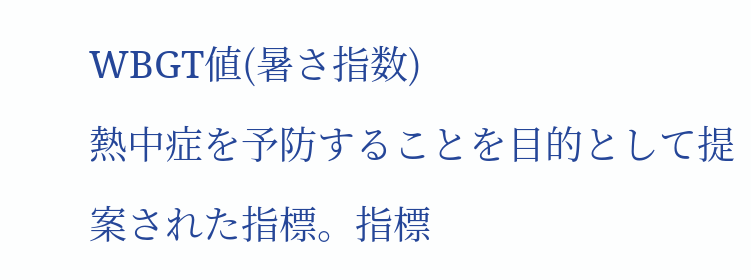WBGT値(暑さ指数)
熱中症を予防することを目的として提案された指標。指標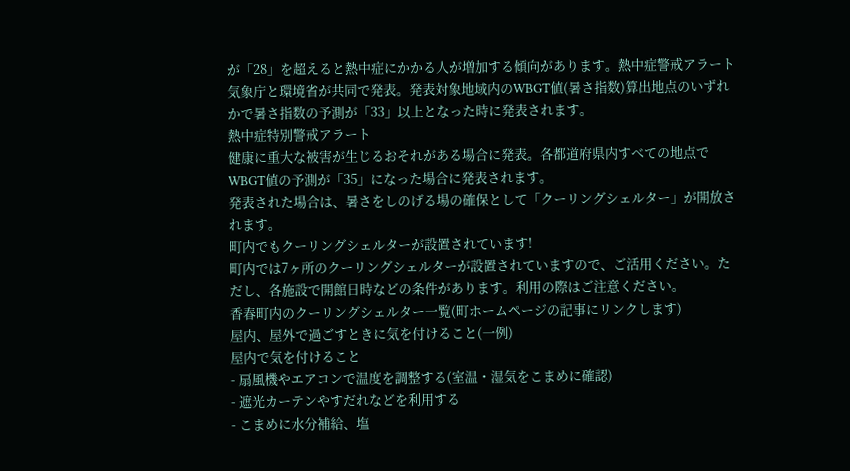が「28」を超えると熱中症にかかる人が増加する傾向があります。熱中症警戒アラート
気象庁と環境省が共同で発表。発表対象地域内のWBGT値(暑さ指数)算出地点のいずれかで暑さ指数の予測が「33」以上となった時に発表されます。
熱中症特別警戒アラート
健康に重大な被害が生じるおそれがある場合に発表。各都道府県内すべての地点でWBGT値の予測が「35」になった場合に発表されます。
発表された場合は、暑さをしのげる場の確保として「クーリングシェルター」が開放されます。
町内でもクーリングシェルターが設置されています!
町内では7ヶ所のクーリングシェルターが設置されていますので、ご活用ください。ただし、各施設で開館日時などの条件があります。利用の際はご注意ください。
香春町内のクーリングシェルター一覧(町ホームページの記事にリンクします)
屋内、屋外で過ごすときに気を付けること(一例)
屋内で気を付けること
- 扇風機やエアコンで温度を調整する(室温・湿気をこまめに確認)
- 遮光カーテンやすだれなどを利用する
- こまめに水分補給、塩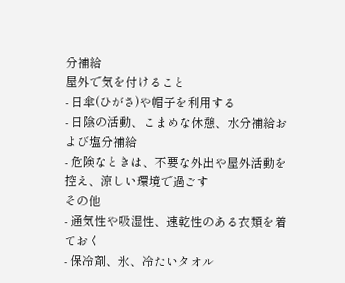分補給
屋外で気を付けること
- 日傘(ひがさ)や帽子を利用する
- 日陰の活動、こまめな休憩、水分補給および塩分補給
- 危険なときは、不要な外出や屋外活動を控え、涼しい環境で過ごす
その他
- 通気性や吸湿性、速乾性のある衣類を着ておく
- 保冷剤、氷、冷たいタオル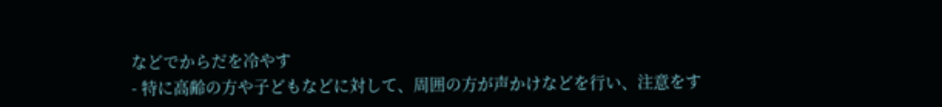などでからだを冷やす
- 特に高齢の方や子どもなどに対して、周囲の方が声かけなどを行い、注意をす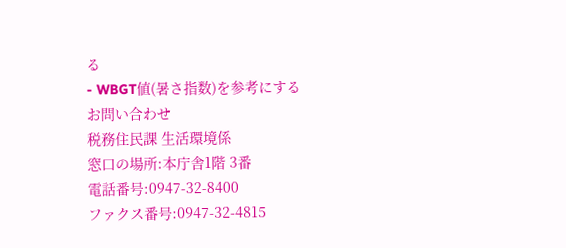る
- WBGT値(暑さ指数)を参考にする
お問い合わせ
税務住民課 生活環境係
窓口の場所:本庁舎1階 3番
電話番号:0947-32-8400
ファクス番号:0947-32-4815